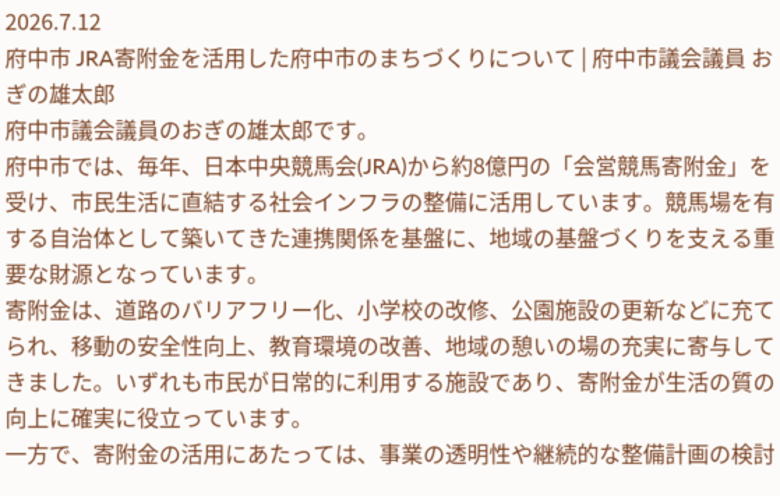2026.7.12
府中市 JRA寄附金を活用した府中市のまちづくりについて | 府中市議会議員 おぎの雄太郎
府中市議会議員のおぎの雄太郎です。
府中市では、毎年、日本中央競馬会(JRA)から約8億円の「会営競馬寄附金」を受け、市民生活に直結する社会インフラの整備に活用しています。競馬場を有する自治体として築いてきた連携関係を基盤に、地域の基盤づくりを支える重要な財源となっています。
寄附金は、道路のバリアフリー化、小学校の改修、公園施設の更新などに充てられ、移動の安全性向上、教育環境の改善、地域の憩いの場の充実に寄与してきました。いずれも市民が日常的に利用する施設であり、寄附金が生活の質の向上に確実に役立っています。
一方で、寄附金の活用にあたっては、事業の透明性や継続的な整備計画の検討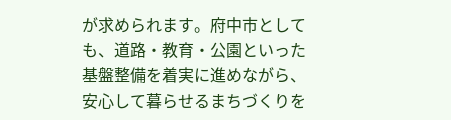が求められます。府中市としても、道路・教育・公園といった基盤整備を着実に進めながら、安心して暮らせるまちづくりを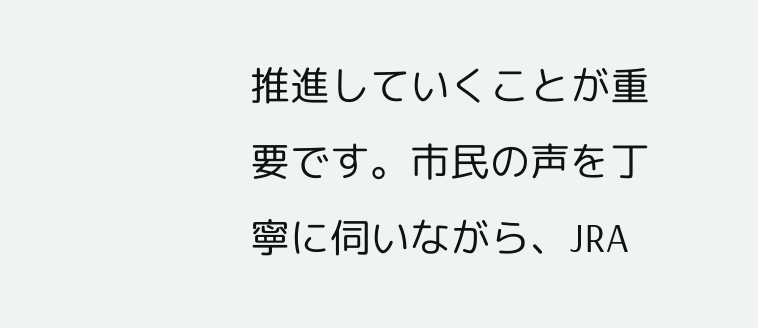推進していくことが重要です。市民の声を丁寧に伺いながら、JRA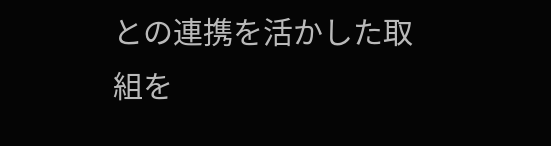との連携を活かした取組を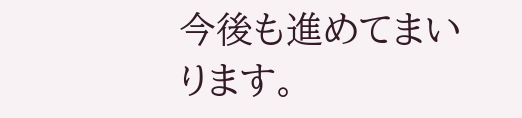今後も進めてまいります。